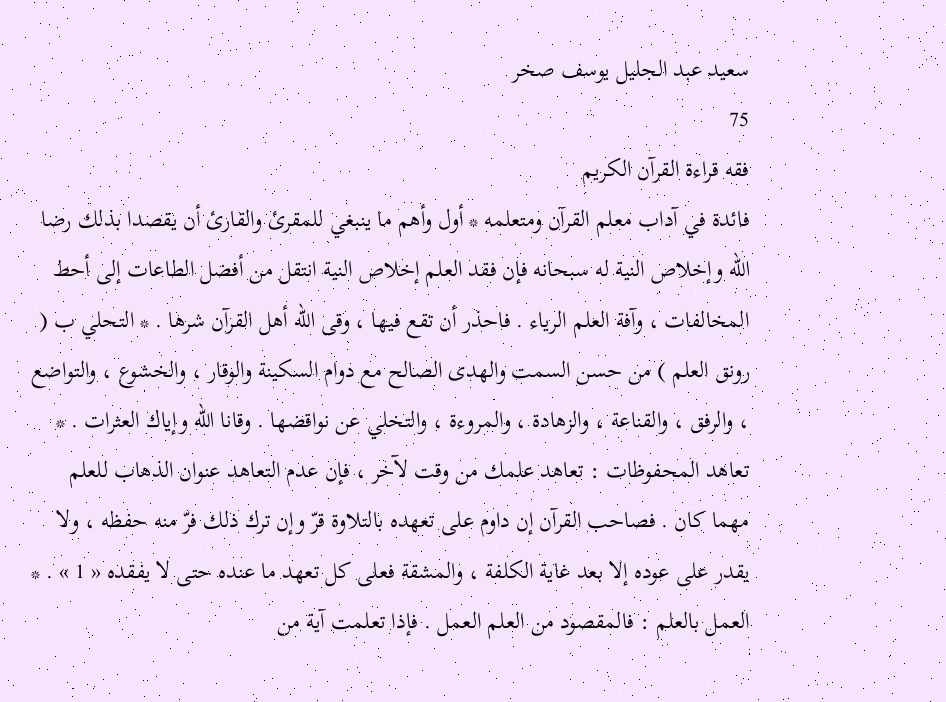سعيد عبد الجليل يوسف صخر
75
فقه قراءة القرآن الكريم
فائدة في آداب معلم القرآن ومتعلمه * أول وأهم ما ينبغي للمقرئ والقارئ أن يقصدا بذلك رضا اللّه وإخلاص النية له سبحانه فإن فقد العلم إخلاص النية انتقل من أفضل الطاعات إلى أحط المخالفات ، وآفة العلم الرياء . فاحذر أن تقع فيها ، وقى اللّه أهل القرآن شرها . * التحلي ب ( رونق العلم ) من حسن السمت والهدى الصالح مع دوام السكينة والوقار ، والخشوع ، والتواضع ، والرفق ، والقناعة ، والزهادة ، والمروءة ، والتخلي عن نواقضها . وقانا اللّه وإياك العثرات . * تعاهد المحفوظات : تعاهد علمك من وقت لآخر ، فإن عدم التعاهد عنوان الذهاب للعلم مهما كان . فصاحب القرآن إن داوم على تعهده بالتلاوة قرّ وإن ترك ذلك فرّ منه حفظه ، ولا يقدر على عوده إلا بعد غاية الكلفة ، والمشقة فعلى كل تعهد ما عنده حتى لا يفقده « 1 » . * العمل بالعلم : فالمقصود من العلم العمل . فإذا تعلمت آية من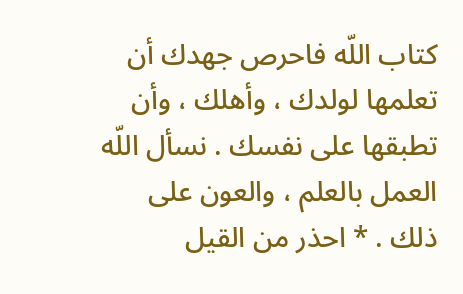كتاب اللّه فاحرص جهدك أن تعلمها لولدك ، وأهلك ، وأن تطبقها على نفسك . نسأل اللّه العمل بالعلم ، والعون على ذلك . * احذر من القيل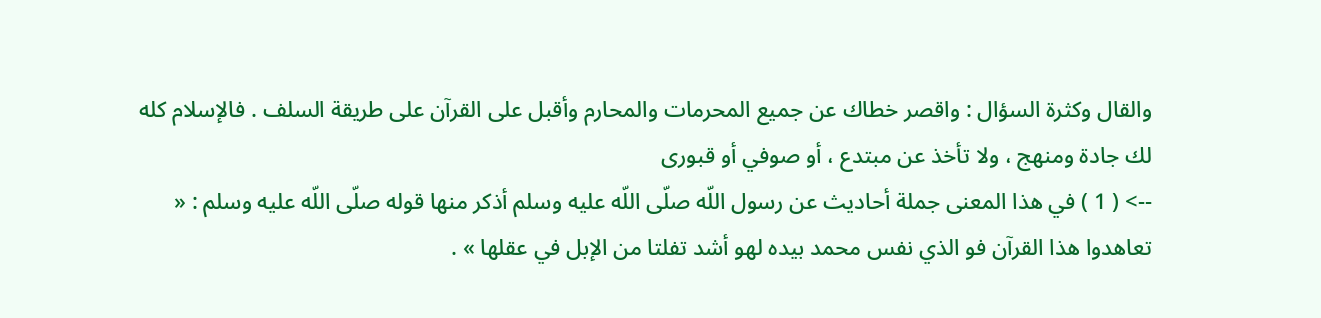والقال وكثرة السؤال : واقصر خطاك عن جميع المحرمات والمحارم وأقبل على القرآن على طريقة السلف . فالإسلام كله لك جادة ومنهج ، ولا تأخذ عن مبتدع ، أو صوفي أو قبورى
--> ( 1 ) في هذا المعنى جملة أحاديث عن رسول اللّه صلّى اللّه عليه وسلم أذكر منها قوله صلّى اللّه عليه وسلم : « تعاهدوا هذا القرآن فو الذي نفس محمد بيده لهو أشد تفلتا من الإبل في عقلها » .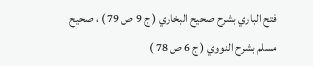فتح الباري بشرح صحيح البخاري ( ج 9 ص 79 ) ، صحيح مسلم بشرح النووي ( ج 6 ص 78 )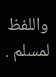واللفظ لمسلم .